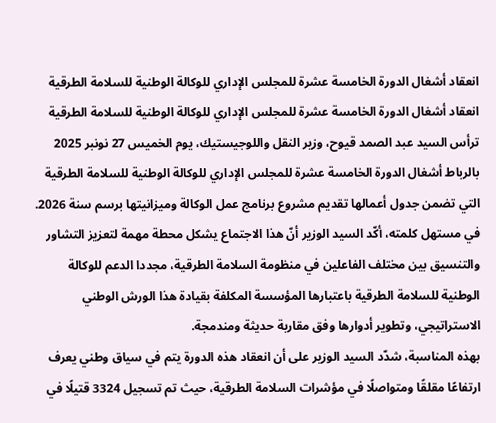انعقاد أشغال الدورة الخامسة عشرة للمجلس الإداري للوكالة الوطنية للسلامة الطرقية
انعقاد أشغال الدورة الخامسة عشرة للمجلس الإداري للوكالة الوطنية للسلامة الطرقية
ترأس السيد عبد الصمد قيوح، وزير النقل واللوجيستيك، يوم الخميس 27 نونبر 2025 بالرباط أشغال الدورة الخامسة عشرة للمجلس الإداري للوكالة الوطنية للسلامة الطرقية التي تضمن جدول أعمالها تقديم مشروع برنامج عمل الوكالة وميزانيتها برسم سنة 2026.
في مستهل كلمته، أكّد السيد الوزير أنّ هذا الاجتماع يشكل محطة مهمة لتعزيز التشاور والتنسيق بين مختلف الفاعلين في منظومة السلامة الطرقية، مجددا الدعم للوكالة الوطنية للسلامة الطرقية باعتبارها المؤسسة المكلفة بقيادة هذا الورش الوطني الاستراتيجي، وتطوير أدوارها وفق مقاربة حديثة ومندمجة.
بهذه المناسبة، شدّد السيد الوزير على أن انعقاد هذه الدورة يتم في سياق وطني يعرف ارتفاعًا مقلقًا ومتواصلًا في مؤشرات السلامة الطرقية، حيث تم تسجيل 3324 قتيلًا في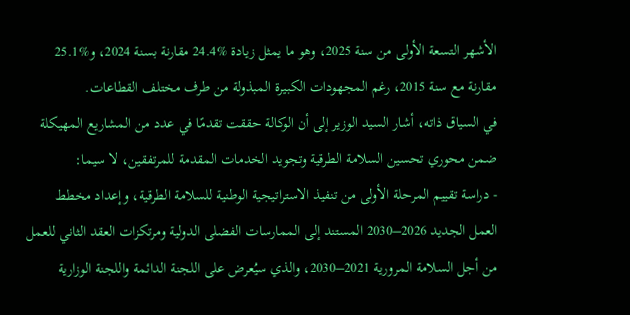الأشهر التسعة الأولى من سنة 2025، وهو ما يمثل زيادة %24.4 مقارنة بسنة 2024، و%25.1 مقارنة مع سنة 2015، رغم المجهودات الكبيرة المبذولة من طرف مختلف القطاعات.
في السياق ذاته، أشار السيد الوزير إلى أن الوكالة حققت تقدمًا في عدد من المشاريع المهيكلة ضمن محوري تحسين السلامة الطرقية وتجويد الخدمات المقدمة للمرتفقين، لا سيما:
- دراسة تقييم المرحلة الأولى من تنفيذ الاستراتيجية الوطنية للسلامة الطرقية، وإعداد مخطط العمل الجديد 2026–2030 المستند إلى الممارسات الفضلى الدولية ومرتكزات العقد الثاني للعمل من أجل السلامة المرورية 2021–2030، والذي سيُعرض على اللجنة الدائمة واللجنة الوزارية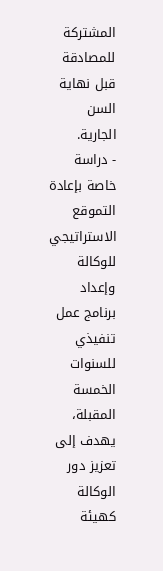المشتركة للمصادقة قبل نهاية السن الجارية.
- دراسة خاصة بإعادة التموقع الاستراتيجي للوكالة وإعداد برنامج عمل تنفيذي للسنوات الخمسة المقبلة، يهدف إلى تعزيز دور الوكالة كهيئة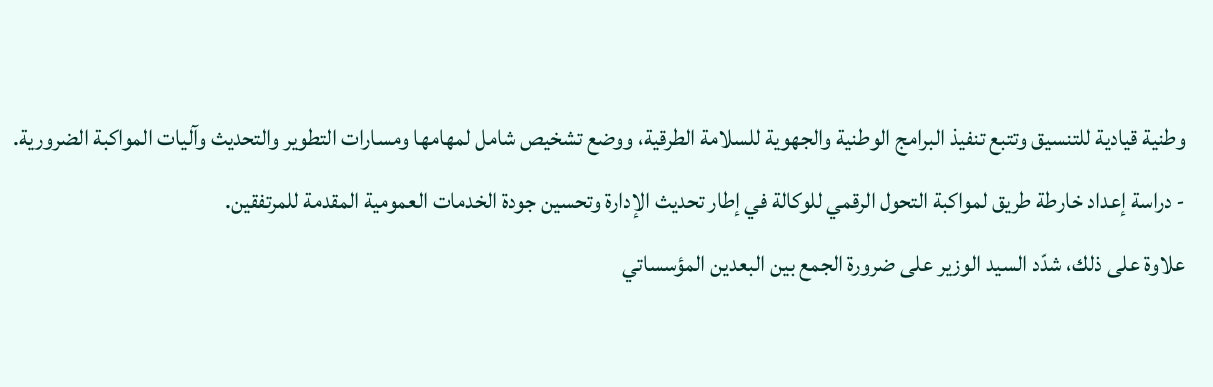وطنية قيادية للتنسيق وتتبع تنفيذ البرامج الوطنية والجهوية للسلامة الطرقية، ووضع تشخيص شامل لمهامها ومسارات التطوير والتحديث وآليات المواكبة الضرورية.
- دراسة إعداد خارطة طريق لمواكبة التحول الرقمي للوكالة في إطار تحديث الإدارة وتحسين جودة الخدمات العمومية المقدمة للمرتفقين.
علاوة على ذلك، شدّد السيد الوزير على ضرورة الجمع بين البعدين المؤسساتي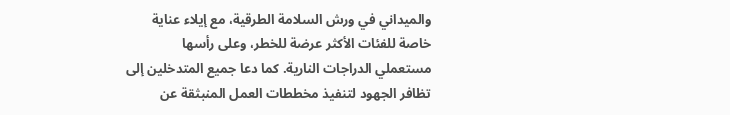والميداني في ورش السلامة الطرقية، مع إيلاء عناية خاصة للفئات الأكثر عرضة للخطر، وعلى رأسها مستعملي الدراجات النارية. كما دعا جميع المتدخلين إلى تظافر الجهود لتنفيذ مخططات العمل المنبثقة عن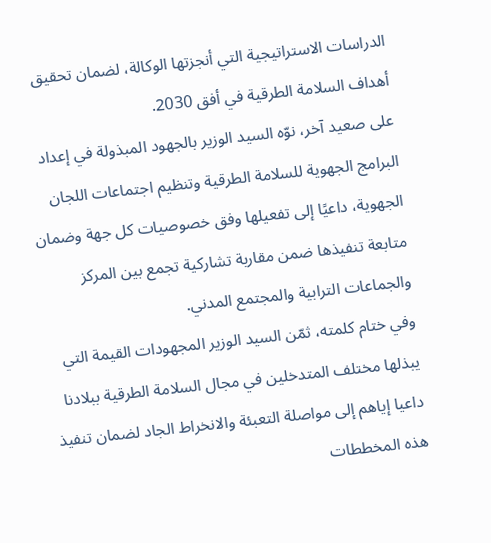الدراسات الاستراتيجية التي أنجزتها الوكالة، لضمان تحقيق أهداف السلامة الطرقية في أفق 2030.
على صعيد آخر، نوّه السيد الوزير بالجهود المبذولة في إعداد البرامج الجهوية للسلامة الطرقية وتنظيم اجتماعات اللجان الجهوية، داعيًا إلى تفعيلها وفق خصوصيات كل جهة وضمان متابعة تنفيذها ضمن مقاربة تشاركية تجمع بين المركز والجماعات الترابية والمجتمع المدني.
وفي ختام كلمته، ثمّن السيد الوزير المجهودات القيمة التي يبذلها مختلف المتدخلين في مجال السلامة الطرقية ببلادنا داعيا إياهم إلى مواصلة التعبئة والانخراط الجاد لضمان تنفيذ هذه المخططات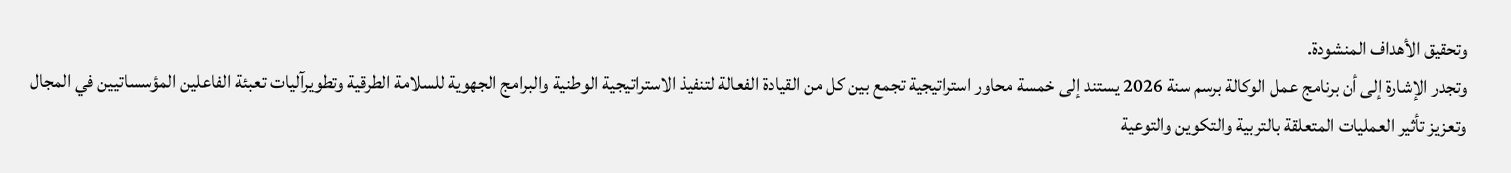وتحقيق الأهداف المنشودة.
وتجدر الإشارة إلى أن برنامج عمل الوكالة برسم سنة 2026 يستند إلى خمسة محاور استراتيجية تجمع بين كل من القيادة الفعالة لتنفيذ الاستراتيجية الوطنية والبرامج الجهوية للسلامة الطرقية وتطويرآليات تعبئة الفاعلين المؤسساتيين في المجال وتعزيز تأثير العمليات المتعلقة بالتربية والتكوين والتوعية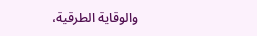والوقاية الطرقية،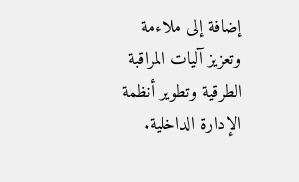إضافة إلى ملاءمة وتعزيز آليات المراقبة الطرقية وتطوير أنظمة الإدارة الداخلية.